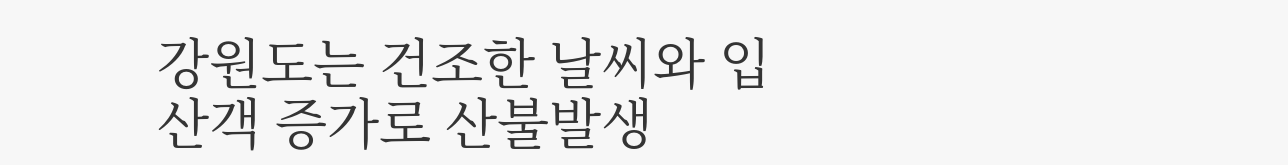강원도는 건조한 날씨와 입산객 증가로 산불발생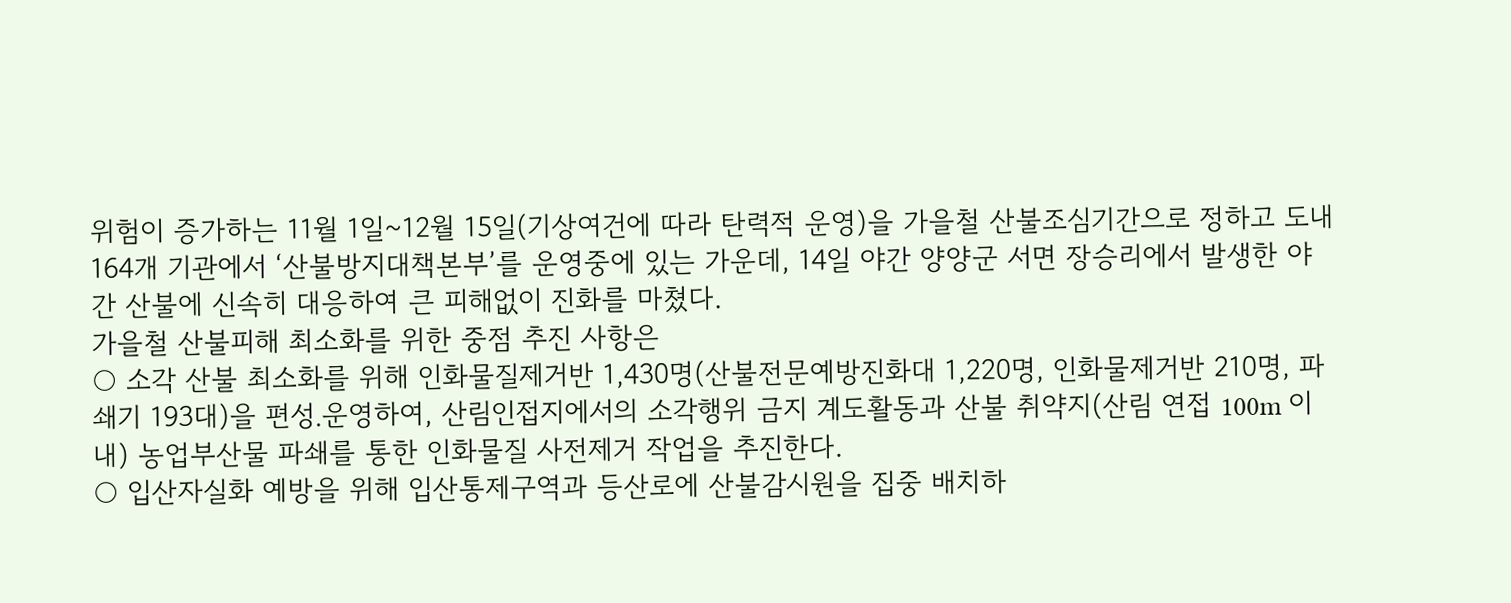위험이 증가하는 11월 1일~12월 15일(기상여건에 따라 탄력적 운영)을 가을철 산불조심기간으로 정하고 도내 164개 기관에서 ‘산불방지대책본부’를 운영중에 있는 가운데, 14일 야간 양양군 서면 장승리에서 발생한 야간 산불에 신속히 대응하여 큰 피해없이 진화를 마쳤다.
가을철 산불피해 최소화를 위한 중점 추진 사항은
○ 소각 산불 최소화를 위해 인화물질제거반 1,430명(산불전문예방진화대 1,220명, 인화물제거반 210명, 파쇄기 193대)을 편성․운영하여, 산림인접지에서의 소각행위 금지 계도활동과 산불 취약지(산림 연접 100m 이내) 농업부산물 파쇄를 통한 인화물질 사전제거 작업을 추진한다.
○ 입산자실화 예방을 위해 입산통제구역과 등산로에 산불감시원을 집중 배치하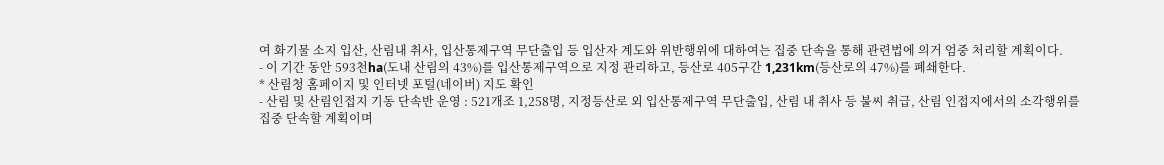여 화기물 소지 입산, 산림내 취사, 입산통제구역 무단출입 등 입산자 계도와 위반행위에 대하여는 집중 단속을 통해 관련법에 의거 엄중 처리할 계획이다.
- 이 기간 동안 593천ha(도내 산림의 43%)를 입산통제구역으로 지정 관리하고, 등산로 405구간 1,231km(등산로의 47%)를 폐쇄한다.
* 산림청 홈페이지 및 인터넷 포털(네이버) 지도 확인
- 산림 및 산림인접지 기동 단속반 운영 : 521개조 1,258명, 지정등산로 외 입산통제구역 무단출입, 산림 내 취사 등 불씨 취급, 산림 인접지에서의 소각행위를 집중 단속할 계획이며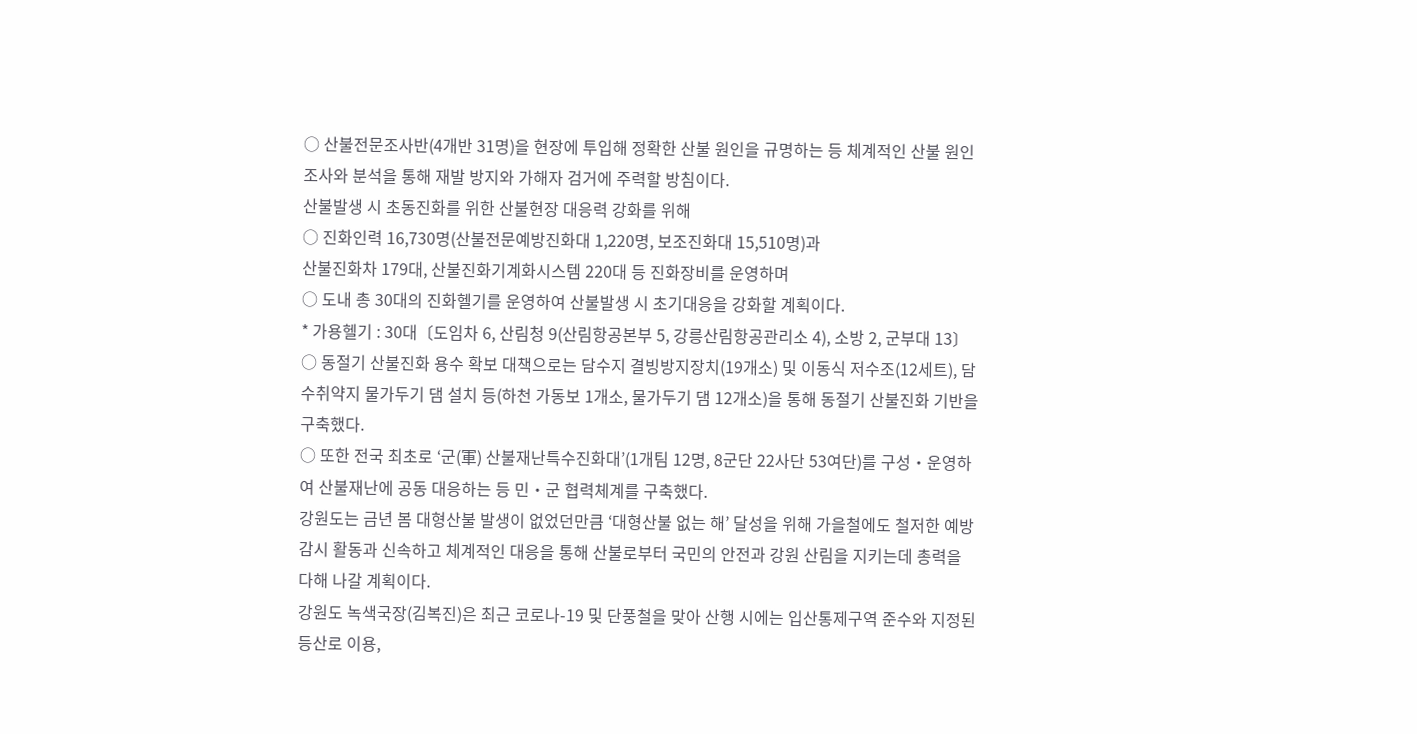○ 산불전문조사반(4개반 31명)을 현장에 투입해 정확한 산불 원인을 규명하는 등 체계적인 산불 원인조사와 분석을 통해 재발 방지와 가해자 검거에 주력할 방침이다.
산불발생 시 초동진화를 위한 산불현장 대응력 강화를 위해
○ 진화인력 16,730명(산불전문예방진화대 1,220명, 보조진화대 15,510명)과
산불진화차 179대, 산불진화기계화시스템 220대 등 진화장비를 운영하며
○ 도내 총 30대의 진화헬기를 운영하여 산불발생 시 초기대응을 강화할 계획이다.
* 가용헬기 : 30대〔도임차 6, 산림청 9(산림항공본부 5, 강릉산림항공관리소 4), 소방 2, 군부대 13〕
○ 동절기 산불진화 용수 확보 대책으로는 담수지 결빙방지장치(19개소) 및 이동식 저수조(12세트), 담수취약지 물가두기 댐 설치 등(하천 가동보 1개소, 물가두기 댐 12개소)을 통해 동절기 산불진화 기반을 구축했다.
○ 또한 전국 최초로 ‘군(軍) 산불재난특수진화대’(1개팀 12명, 8군단 22사단 53여단)를 구성‧운영하여 산불재난에 공동 대응하는 등 민‧군 협력체계를 구축했다.
강원도는 금년 봄 대형산불 발생이 없었던만큼 ‘대형산불 없는 해’ 달성을 위해 가을철에도 철저한 예방감시 활동과 신속하고 체계적인 대응을 통해 산불로부터 국민의 안전과 강원 산림을 지키는데 총력을 다해 나갈 계획이다.
강원도 녹색국장(김복진)은 최근 코로나-19 및 단풍철을 맞아 산행 시에는 입산통제구역 준수와 지정된 등산로 이용,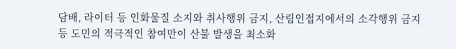담배, 라이터 등 인화물질 소지와 취사행위 금지, 산림인접지에서의 소각행위 금지 등 도민의 적극적인 참여만이 산불 발생을 최소화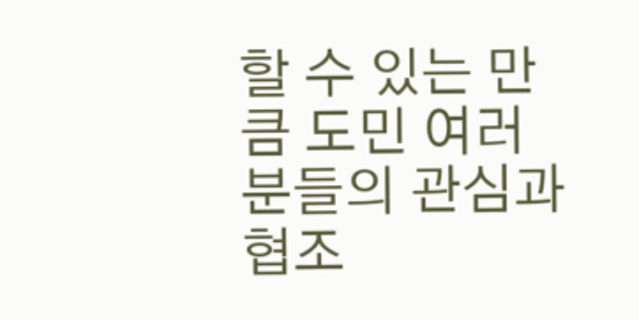할 수 있는 만큼 도민 여러분들의 관심과 협조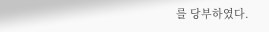를 당부하였다.